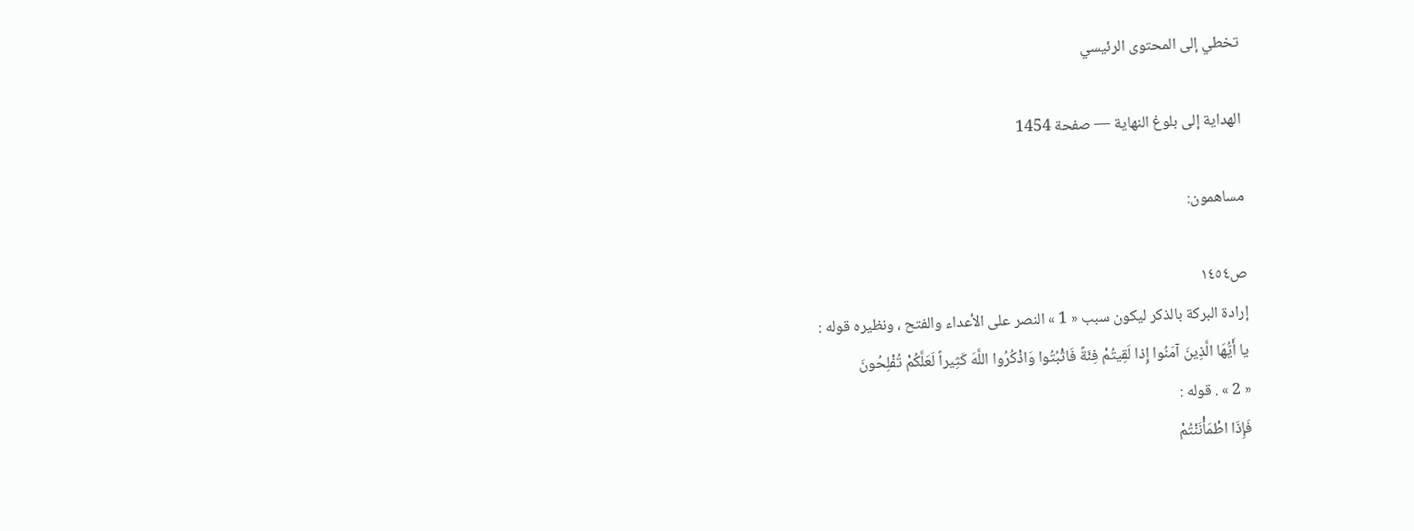تخطي إلى المحتوى الرئيسي

الهداية إلى بلوغ النهاية — صفحة 1454

مساهمون:

ص١٤٥٤
إرادة البركة بالذكر ليكون سبب « 1 » النصر على الأعداء والفتح ، ونظيره قوله :
يا أَيُّهَا الَّذِينَ آمَنُوا إِذا لَقِيتُمْ فِئَةً فَاثْبُتُوا وَاذْكُرُوا اللَّهَ كَثِيراً لَعَلَّكُمْ تُفْلِحُونَ
« 2 » . قوله :
فَإِذَا اطْمَأْنَنْتُمْ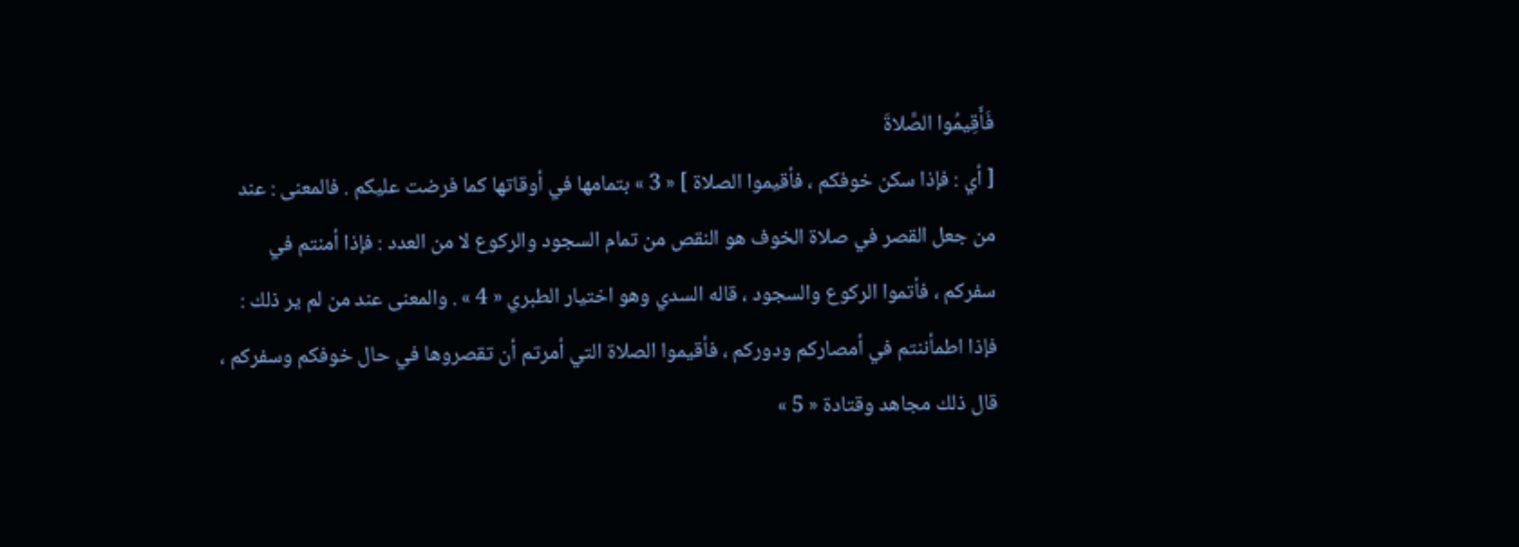فَأَقِيمُوا الصَّلاةَ
[ أي : فإذا سكن خوفكم ، فأقيموا الصلاة ] « 3 » بتمامها في أوقاتها كما فرضت عليكم . فالمعنى : عند من جعل القصر في صلاة الخوف هو النقص من تمام السجود والركوع لا من العدد : فإذا أمنتم في سفركم ، فأتموا الركوع والسجود ، قاله السدي وهو اختيار الطبري « 4 » . والمعنى عند من لم ير ذلك : فإذا اطمأننتم في أمصاركم ودوركم ، فأقيموا الصلاة التي أمرتم أن تقصروها في حال خوفكم وسفركم ، قال ذلك مجاهد وقتادة « 5 »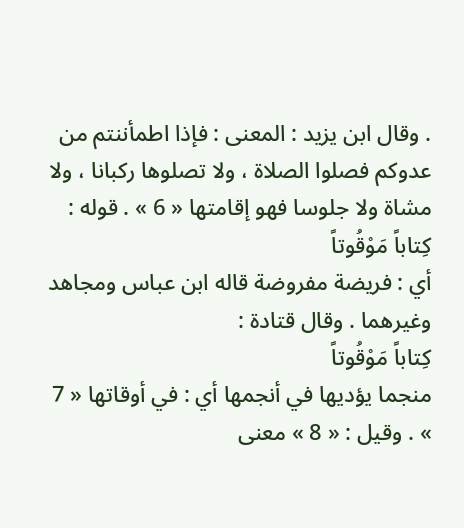. وقال ابن يزيد : المعنى : فإذا اطمأننتم من عدوكم فصلوا الصلاة ، ولا تصلوها ركبانا ، ولا مشاة ولا جلوسا فهو إقامتها « 6 » . قوله :
كِتاباً مَوْقُوتاً
أي : فريضة مفروضة قاله ابن عباس ومجاهد وغيرهما . وقال قتادة :
كِتاباً مَوْقُوتاً
منجما يؤديها في أنجمها أي : في أوقاتها « 7 » . وقيل : « 8 » معنى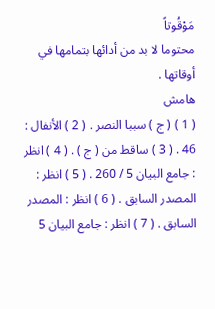مَوْقُوتاً
محتوما لا بد من أدائها بتمامها في أوقاتها .
هامش
( 1 ) ( ج ) سببا النصر . ( 2 ) الأنفال : 46 . ( 3 ) ساقط من ( ج ) . ( 4 ) انظر : جامع البيان 5 / 260 . ( 5 ) انظر : المصدر السابق . ( 6 ) انظر : المصدر السابق . ( 7 ) انظر : جامع البيان 5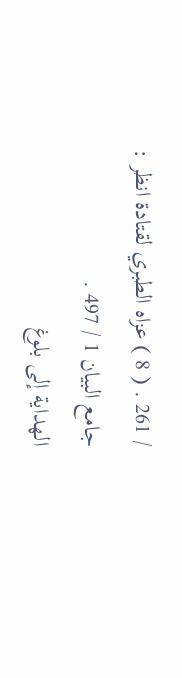/ 261 . ( 8 ) عزاه الطبري لقتادة انظر : جامع البيان 1 / 497 .
الهداية إلى بلوغ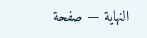النهاية — صفحة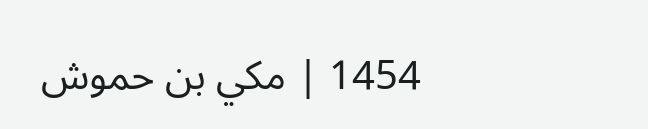1454 | مكي بن حموش